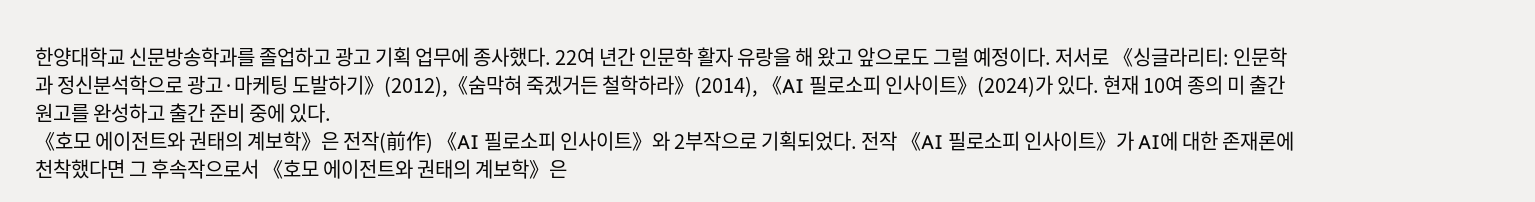한양대학교 신문방송학과를 졸업하고 광고 기획 업무에 종사했다. 22여 년간 인문학 활자 유랑을 해 왔고 앞으로도 그럴 예정이다. 저서로 《싱글라리티: 인문학과 정신분석학으로 광고·마케팅 도발하기》(2012),《숨막혀 죽겠거든 철학하라》(2014), 《AI 필로소피 인사이트》(2024)가 있다. 현재 10여 종의 미 출간 원고를 완성하고 출간 준비 중에 있다.
《호모 에이전트와 권태의 계보학》은 전작(前作) 《AI 필로소피 인사이트》와 2부작으로 기획되었다. 전작 《AI 필로소피 인사이트》가 AI에 대한 존재론에 천착했다면 그 후속작으로서 《호모 에이전트와 권태의 계보학》은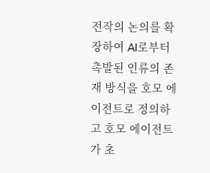전작의 논의를 확장하여 AI로부터 촉발된 인류의 존재 방식을 호모 에이전트로 정의하고 호모 에이전트가 초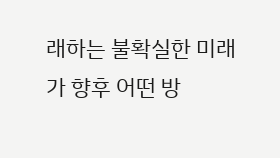래하는 불확실한 미래가 향후 어떤 방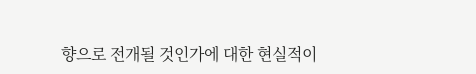향으로 전개될 것인가에 대한 현실적이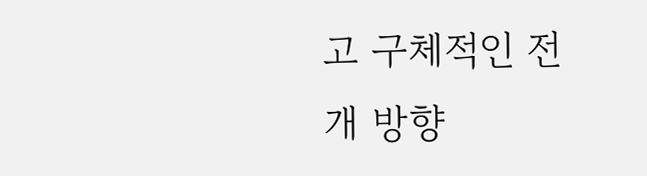고 구체적인 전개 방향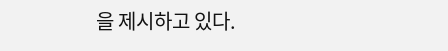을 제시하고 있다.